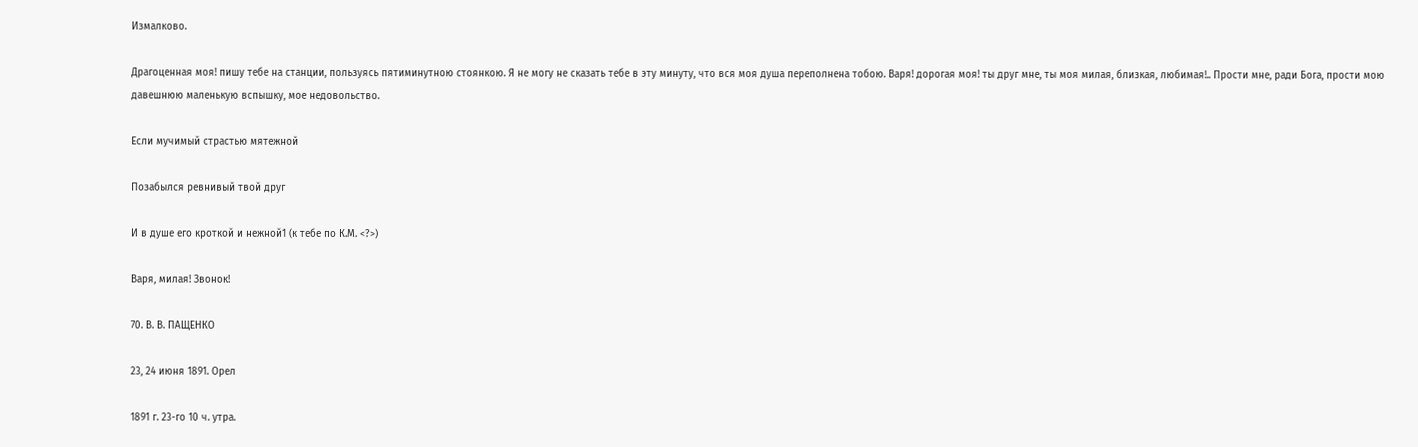Измалково.

Драгоценная моя! пишу тебе на станции, пользуясь пятиминутною стоянкою. Я не могу не сказать тебе в эту минуту, что вся моя душа переполнена тобою. Варя! дорогая моя! ты друг мне, ты моя милая, близкая, любимая!.. Прости мне, ради Бога, прости мою давешнюю маленькую вспышку, мое недовольство.

Если мучимый страстью мятежной

Позабылся ревнивый твой друг

И в душе его кроткой и нежной1 (к тебе по К.М. <?>)

Варя, милая! Звонок!

70. В. В. ПАЩЕНКО

23, 24 июня 1891. Орел

1891 г. 23-го 10 ч. утра.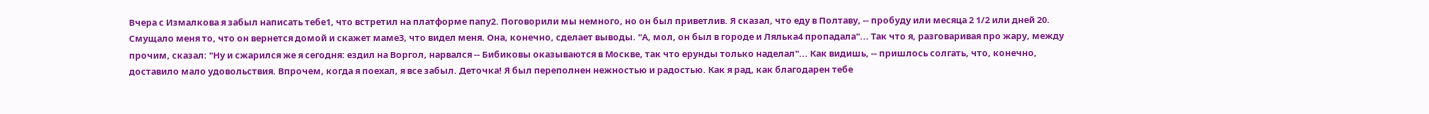Вчера с Измалкова я забыл написать тебе1, что встретил на платформе папу2. Поговорили мы немного, но он был приветлив. Я сказал, что еду в Полтаву, -- пробуду или месяца 2 1/2 или дней 20. Смущало меня то, что он вернется домой и скажет маме3, что видел меня. Она, конечно, сделает выводы. "А, мол, он был в городе и Лялька4 пропадала"... Так что я, разговаривая про жару, между прочим, сказал: "Ну и сжарился же я сегодня: ездил на Воргол, нарвался -- Бибиковы оказываются в Москве, так что ерунды только наделал"... Как видишь, -- пришлось солгать, что, конечно, доставило мало удовольствия. Впрочем, когда я поехал, я все забыл. Деточка! Я был переполнен нежностью и радостью. Как я рад, как благодарен тебе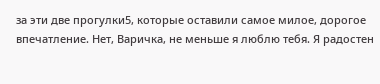за эти две прогулки5, которые оставили самое милое, дорогое впечатление. Нет, Варичка, не меньше я люблю тебя. Я радостен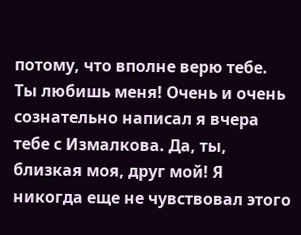потому, что вполне верю тебе. Ты любишь меня! Очень и очень сознательно написал я вчера тебе с Измалкова. Да, ты, близкая моя, друг мой! Я никогда еще не чувствовал этого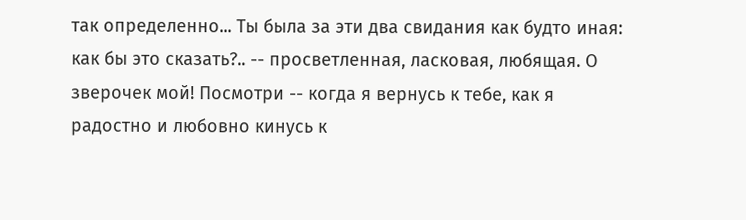так определенно... Ты была за эти два свидания как будто иная: как бы это сказать?.. -- просветленная, ласковая, любящая. О зверочек мой! Посмотри -- когда я вернусь к тебе, как я радостно и любовно кинусь к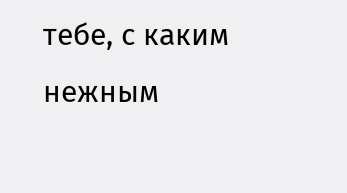тебе, с каким нежным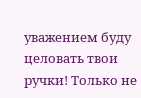уважением буду целовать твои ручки! Только не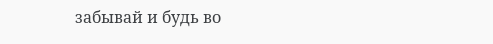забывай и будь во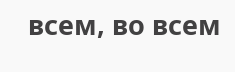всем, во всем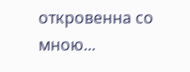откровенна со мною...